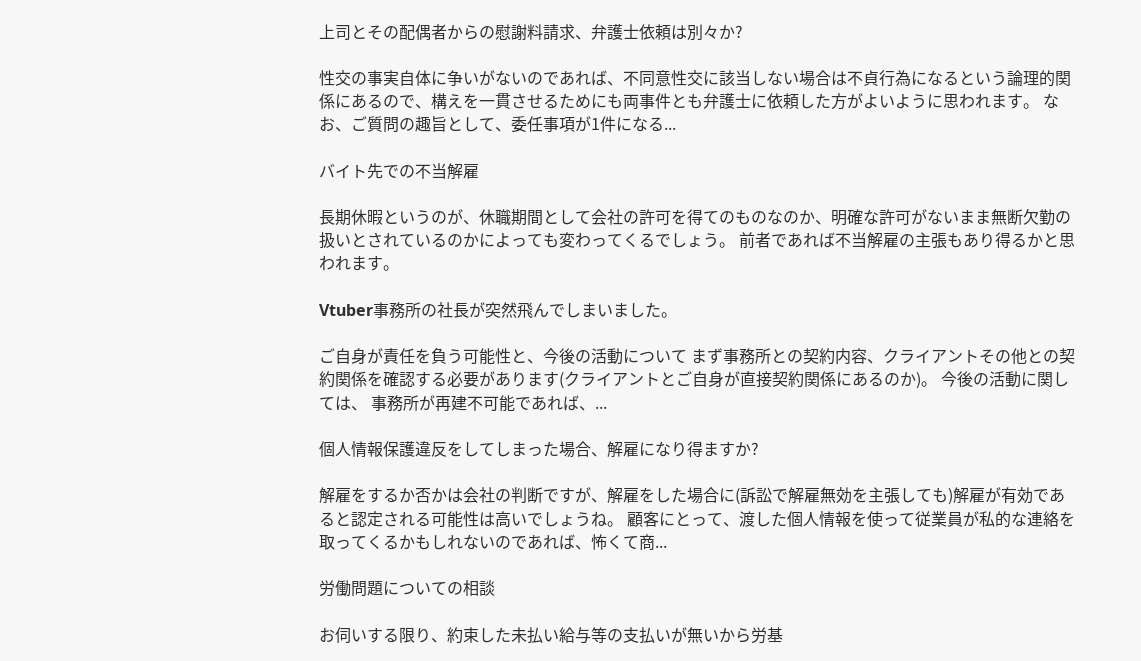上司とその配偶者からの慰謝料請求、弁護士依頼は別々か?

性交の事実自体に争いがないのであれば、不同意性交に該当しない場合は不貞行為になるという論理的関係にあるので、構えを一貫させるためにも両事件とも弁護士に依頼した方がよいように思われます。 なお、ご質問の趣旨として、委任事項が1件になる...

バイト先での不当解雇

長期休暇というのが、休職期間として会社の許可を得てのものなのか、明確な許可がないまま無断欠勤の扱いとされているのかによっても変わってくるでしょう。 前者であれば不当解雇の主張もあり得るかと思われます。

Vtuber事務所の社長が突然飛んでしまいました。

ご自身が責任を負う可能性と、今後の活動について まず事務所との契約内容、クライアントその他との契約関係を確認する必要があります(クライアントとご自身が直接契約関係にあるのか)。 今後の活動に関しては、 事務所が再建不可能であれば、...

個人情報保護違反をしてしまった場合、解雇になり得ますか?

解雇をするか否かは会社の判断ですが、解雇をした場合に(訴訟で解雇無効を主張しても)解雇が有効であると認定される可能性は高いでしょうね。 顧客にとって、渡した個人情報を使って従業員が私的な連絡を取ってくるかもしれないのであれば、怖くて商...

労働問題についての相談

お伺いする限り、約束した未払い給与等の支払いが無いから労基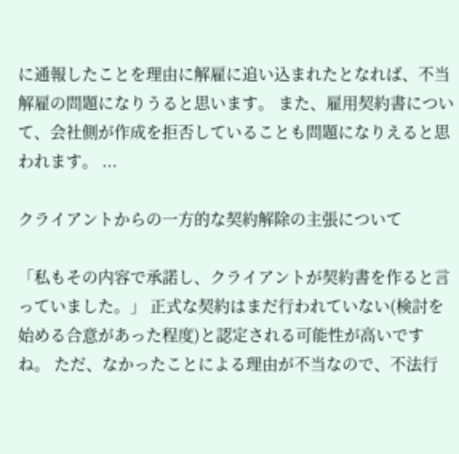に通報したことを理由に解雇に追い込まれたとなれば、不当解雇の問題になりうると思います。 また、雇用契約書について、会社側が作成を拒否していることも問題になりえると思われます。 ...

クライアントからの一方的な契約解除の主張について

「私もその内容で承諾し、クライアントが契約書を作ると言っていました。」 正式な契約はまだ行われていない(検討を始める合意があった程度)と認定される可能性が高いですね。 ただ、なかったことによる理由が不当なので、不法行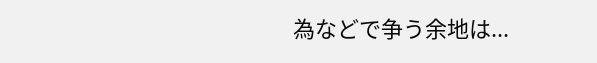為などで争う余地は...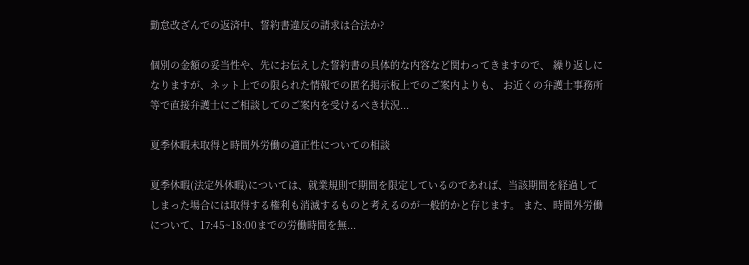勤怠改ざんでの返済中、誓約書違反の請求は合法か?

個別の金額の妥当性や、先にお伝えした誓約書の具体的な内容など関わってきますので、 繰り返しになりますが、ネット上での限られた情報での匿名掲示板上でのご案内よりも、 お近くの弁護士事務所等で直接弁護士にご相談してのご案内を受けるべき状況...

夏季休暇未取得と時間外労働の適正性についての相談

夏季休暇(法定外休暇)については、就業規則で期間を限定しているのであれば、当該期間を経過してしまった場合には取得する権利も消滅するものと考えるのが一般的かと存じます。 また、時間外労働について、17:45~18:00までの労働時間を無...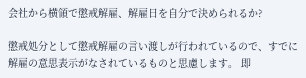会社から横領で懲戒解雇、解雇日を自分で決められるか?

懲戒処分として懲戒解雇の言い渡しが行われているので、すでに解雇の意思表示がなされているものと思慮します。 即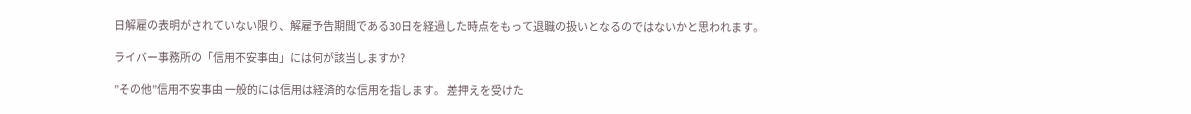日解雇の表明がされていない限り、解雇予告期間である30日を経過した時点をもって退職の扱いとなるのではないかと思われます。

ライバー事務所の「信用不安事由」には何が該当しますか?

”その他”信用不安事由 一般的には信用は経済的な信用を指します。 差押えを受けた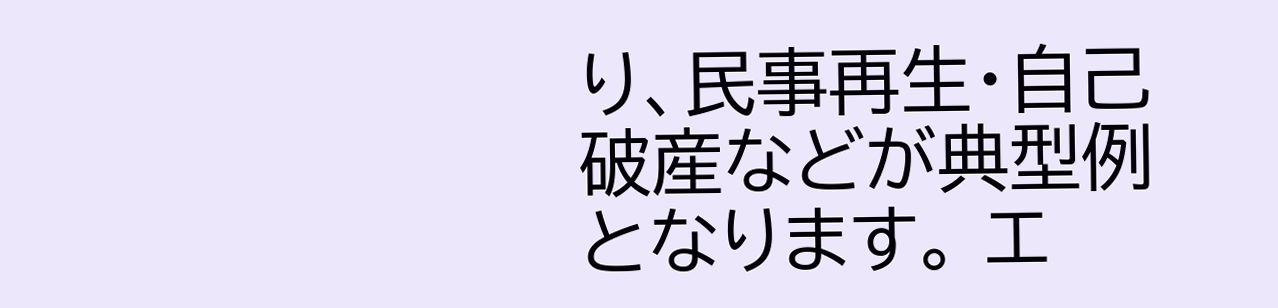り、民事再生・自己破産などが典型例となります。 エ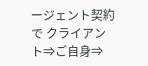ージェント契約で クライアント⇒ご自身⇒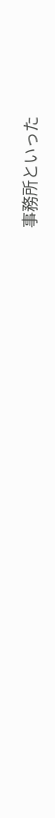事務所といった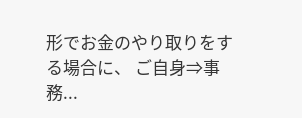形でお金のやり取りをする場合に、 ご自身⇒事務...